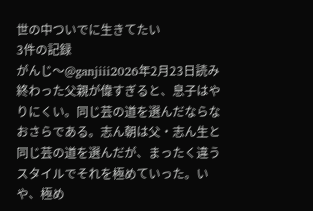世の中ついでに生きてたい
3件の記録
がんじ〜@ganjiii2026年2月23日読み終わった父親が偉すぎると、息子はやりにくい。同じ芸の道を選んだならなおさらである。志ん朝は父・志ん生と同じ芸の道を選んだが、まったく違うスタイルでそれを極めていった。いや、極め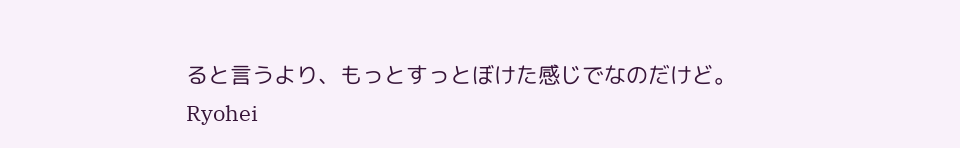ると言うより、もっとすっとぼけた感じでなのだけど。
Ryohei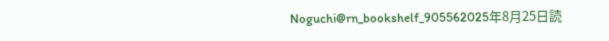Noguchi@rn_bookshelf_905562025年8月25日読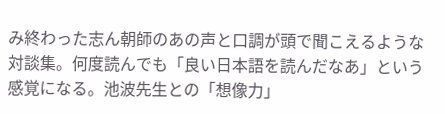み終わった志ん朝師のあの声と口調が頭で聞こえるような対談集。何度読んでも「良い日本語を読んだなあ」という感覚になる。池波先生との「想像力」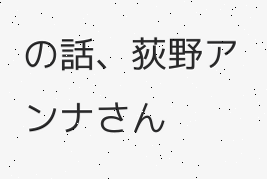の話、荻野アンナさん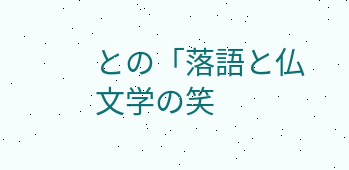との「落語と仏文学の笑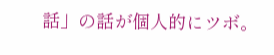話」の話が個人的にツボ。